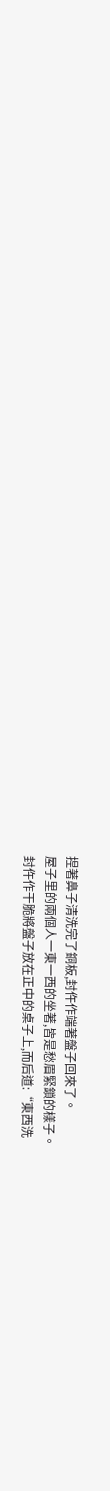捏著鼻子清洗完了銅板,封仵作端著盤子回來了。
屋子里的兩個人一東一西的坐著,皆是愁眉緊鎖的樣子。
封仵作干脆將盤子放在正中的桌子上,而后道:“東西洗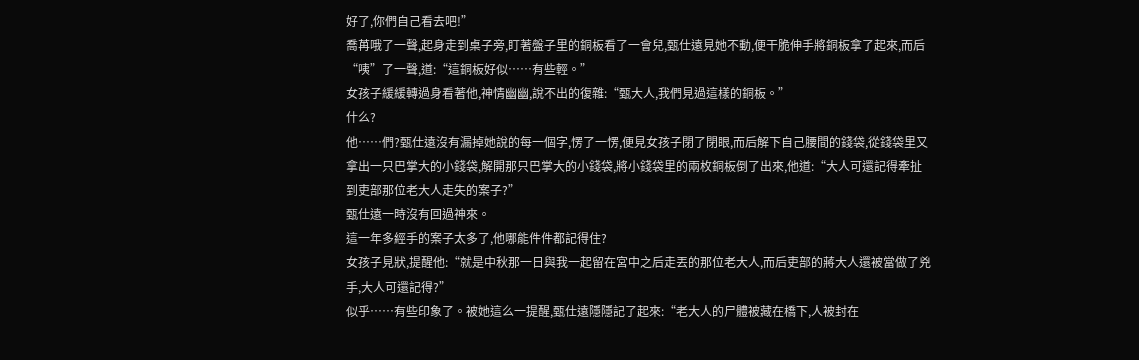好了,你們自己看去吧!”
喬苒哦了一聲,起身走到桌子旁,盯著盤子里的銅板看了一會兒,甄仕遠見她不動,便干脆伸手將銅板拿了起來,而后“咦”了一聲,道:“這銅板好似……有些輕。”
女孩子緩緩轉過身看著他,神情幽幽,說不出的復雜:“甄大人,我們見過這樣的銅板。”
什么?
他……們?甄仕遠沒有漏掉她說的每一個字,愣了一愣,便見女孩子閉了閉眼,而后解下自己腰間的錢袋,從錢袋里又拿出一只巴掌大的小錢袋,解開那只巴掌大的小錢袋,將小錢袋里的兩枚銅板倒了出來,他道:“大人可還記得牽扯到吏部那位老大人走失的案子?”
甄仕遠一時沒有回過神來。
這一年多經手的案子太多了,他哪能件件都記得住?
女孩子見狀,提醒他:“就是中秋那一日與我一起留在宮中之后走丟的那位老大人,而后吏部的蔣大人還被當做了兇手,大人可還記得?”
似乎……有些印象了。被她這么一提醒,甄仕遠隱隱記了起來:“老大人的尸體被藏在橋下,人被封在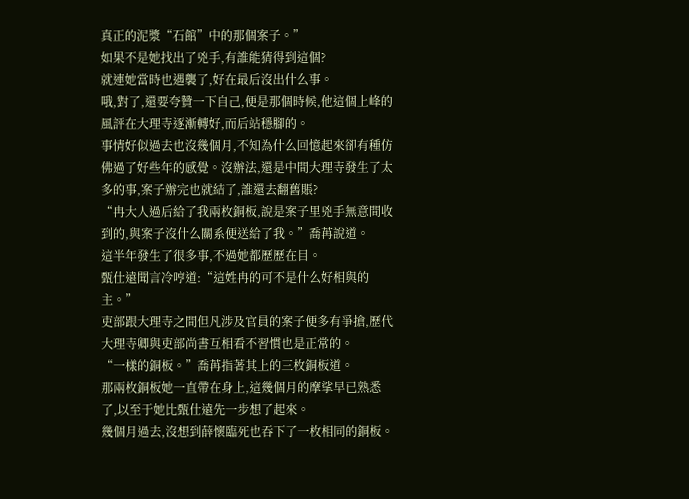真正的泥漿“石館”中的那個案子。”
如果不是她找出了兇手,有誰能猜得到這個?
就連她當時也遇襲了,好在最后沒出什么事。
哦,對了,還要夸贊一下自己,便是那個時候,他這個上峰的風評在大理寺逐漸轉好,而后站穩腳的。
事情好似過去也沒幾個月,不知為什么回憶起來卻有種仿佛過了好些年的感覺。沒辦法,還是中間大理寺發生了太多的事,案子辦完也就結了,誰還去翻舊賬?
“冉大人過后給了我兩枚銅板,說是案子里兇手無意間收到的,與案子沒什么關系便送給了我。”喬苒說道。
這半年發生了很多事,不過她都歷歷在目。
甄仕遠聞言冷哼道:“這姓冉的可不是什么好相與的主。”
吏部跟大理寺之間但凡涉及官員的案子便多有爭搶,歷代大理寺卿與吏部尚書互相看不習慣也是正常的。
“一樣的銅板。”喬苒指著其上的三枚銅板道。
那兩枚銅板她一直帶在身上,這幾個月的摩挲早已熟悉了,以至于她比甄仕遠先一步想了起來。
幾個月過去,沒想到薛懷臨死也吞下了一枚相同的銅板。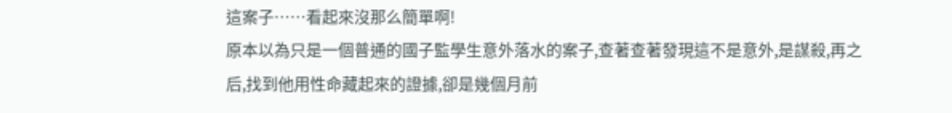這案子……看起來沒那么簡單啊!
原本以為只是一個普通的國子監學生意外落水的案子,查著查著發現這不是意外,是謀殺,再之后,找到他用性命藏起來的證據,卻是幾個月前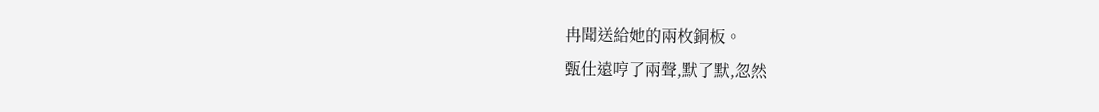冉聞送給她的兩枚銅板。
甄仕遠哼了兩聲,默了默,忽然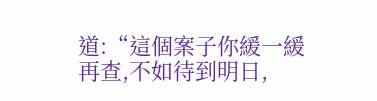道:“這個案子你緩一緩再查,不如待到明日,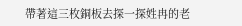帶著這三枚銅板去探一探姓冉的老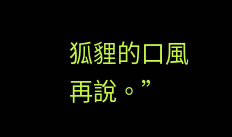狐貍的口風再說。”